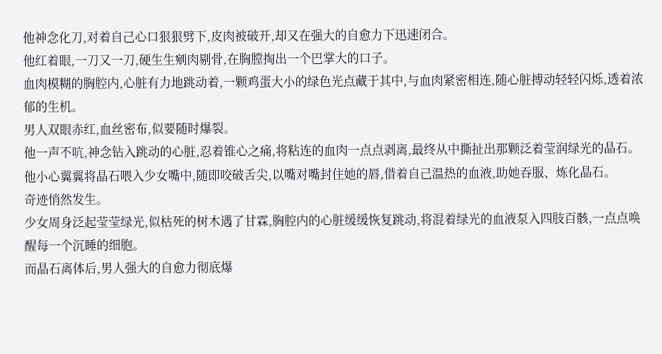他神念化刀,对着自己心口狠狠劈下,皮肉被破开,却又在强大的自愈力下迅速闭合。
他红着眼,一刀又一刀,硬生生剜肉剔骨,在胸膛掏出一个巴掌大的口子。
血肉模糊的胸腔内,心脏有力地跳动着,一颗鸡蛋大小的绿色光点藏于其中,与血肉紧密相连,随心脏搏动轻轻闪烁,透着浓郁的生机。
男人双眼赤红,血丝密布,似要随时爆裂。
他一声不吭,神念钻入跳动的心脏,忍着锥心之痛,将粘连的血肉一点点剥离,最终从中撕扯出那颗泛着莹润绿光的晶石。
他小心翼翼将晶石喂入少女嘴中,随即咬破舌尖,以嘴对嘴封住她的唇,借着自己温热的血液,助她吞服、炼化晶石。
奇迹悄然发生。
少女周身泛起莹莹绿光,似枯死的树木遇了甘霖,胸腔内的心脏缓缓恢复跳动,将混着绿光的血液泵入四肢百骸,一点点唤醒每一个沉睡的细胞。
而晶石离体后,男人强大的自愈力彻底爆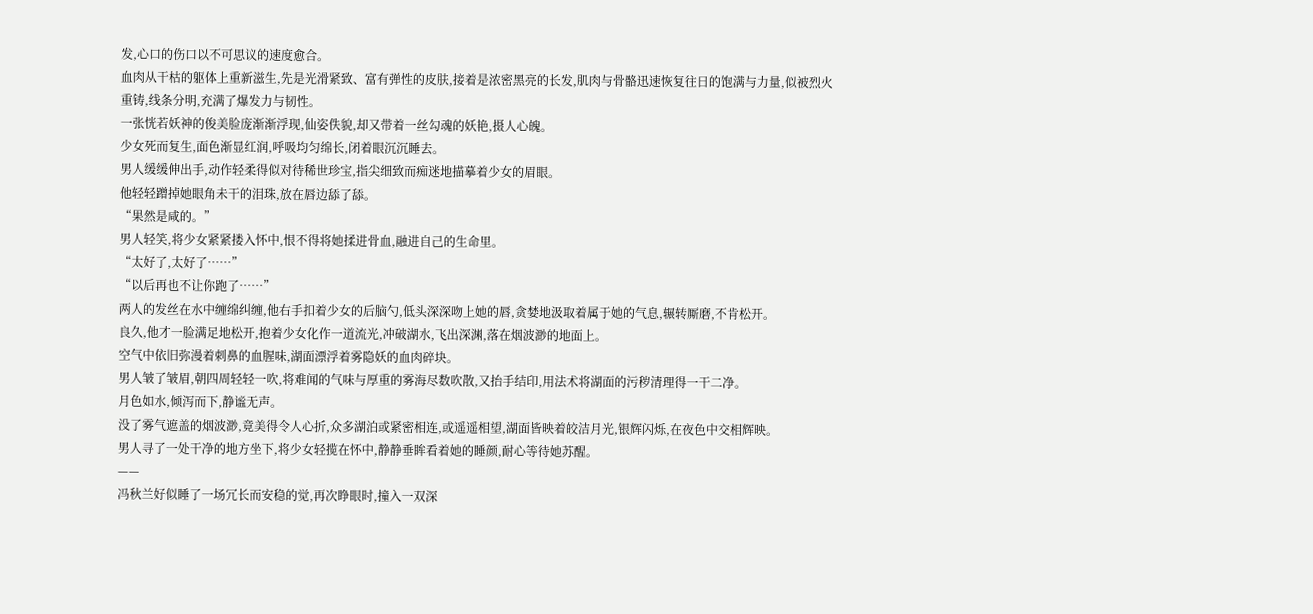发,心口的伤口以不可思议的速度愈合。
血肉从干枯的躯体上重新滋生,先是光滑紧致、富有弹性的皮肤,接着是浓密黑亮的长发,肌肉与骨骼迅速恢复往日的饱满与力量,似被烈火重铸,线条分明,充满了爆发力与韧性。
一张恍若妖神的俊美脸庞渐渐浮现,仙姿佚貌,却又带着一丝勾魂的妖艳,摄人心魄。
少女死而复生,面色渐显红润,呼吸均匀绵长,闭着眼沉沉睡去。
男人缓缓伸出手,动作轻柔得似对待稀世珍宝,指尖细致而痴迷地描摹着少女的眉眼。
他轻轻蹭掉她眼角未干的泪珠,放在唇边舔了舔。
“果然是咸的。”
男人轻笑,将少女紧紧搂入怀中,恨不得将她揉进骨血,融进自己的生命里。
“太好了,太好了……”
“以后再也不让你跑了……”
两人的发丝在水中缠绵纠缠,他右手扣着少女的后脑勺,低头深深吻上她的唇,贪婪地汲取着属于她的气息,辗转厮磨,不肯松开。
良久,他才一脸满足地松开,抱着少女化作一道流光,冲破湖水,飞出深渊,落在烟波渺的地面上。
空气中依旧弥漫着刺鼻的血腥味,湖面漂浮着雾隐妖的血肉碎块。
男人皱了皱眉,朝四周轻轻一吹,将难闻的气味与厚重的雾海尽数吹散,又抬手结印,用法术将湖面的污秽清理得一干二净。
月色如水,倾泻而下,静谧无声。
没了雾气遮盖的烟波渺,竟美得令人心折,众多湖泊或紧密相连,或遥遥相望,湖面皆映着皎洁月光,银辉闪烁,在夜色中交相辉映。
男人寻了一处干净的地方坐下,将少女轻揽在怀中,静静垂眸看着她的睡颜,耐心等待她苏醒。
——
冯秋兰好似睡了一场冗长而安稳的觉,再次睁眼时,撞入一双深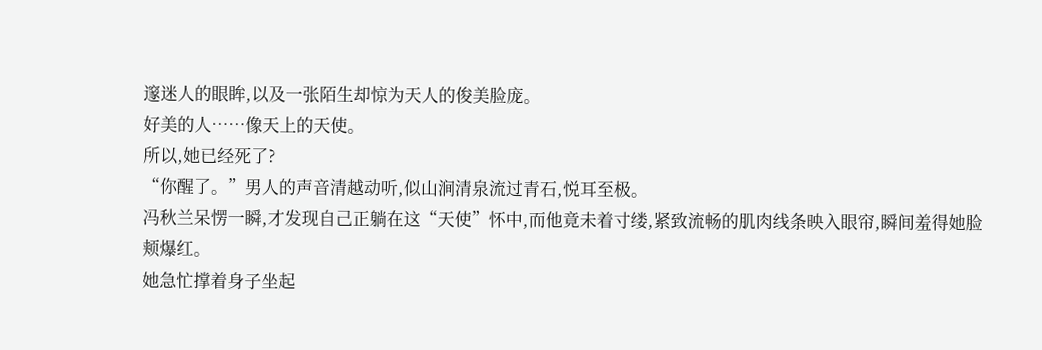邃迷人的眼眸,以及一张陌生却惊为天人的俊美脸庞。
好美的人……像天上的天使。
所以,她已经死了?
“你醒了。”男人的声音清越动听,似山涧清泉流过青石,悦耳至极。
冯秋兰呆愣一瞬,才发现自己正躺在这“天使”怀中,而他竟未着寸缕,紧致流畅的肌肉线条映入眼帘,瞬间羞得她脸颊爆红。
她急忙撑着身子坐起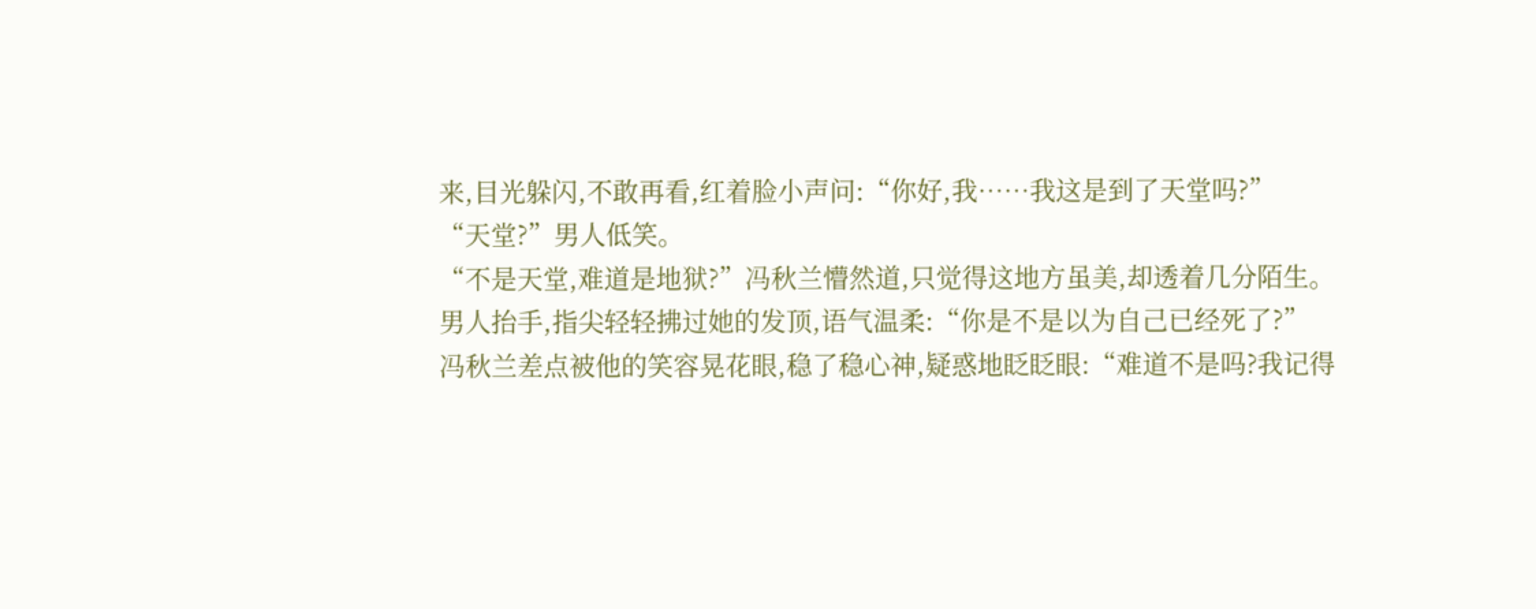来,目光躲闪,不敢再看,红着脸小声问:“你好,我……我这是到了天堂吗?”
“天堂?”男人低笑。
“不是天堂,难道是地狱?”冯秋兰懵然道,只觉得这地方虽美,却透着几分陌生。
男人抬手,指尖轻轻拂过她的发顶,语气温柔:“你是不是以为自己已经死了?”
冯秋兰差点被他的笑容晃花眼,稳了稳心神,疑惑地眨眨眼:“难道不是吗?我记得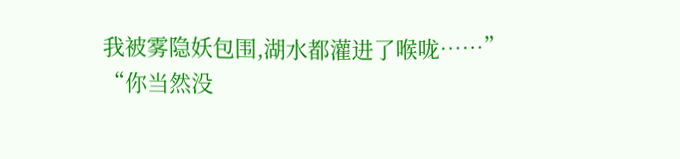我被雾隐妖包围,湖水都灌进了喉咙……”
“你当然没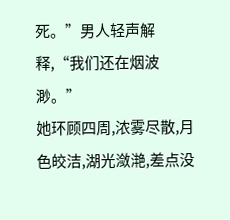死。”男人轻声解释,“我们还在烟波渺。”
她环顾四周,浓雾尽散,月色皎洁,湖光潋滟,差点没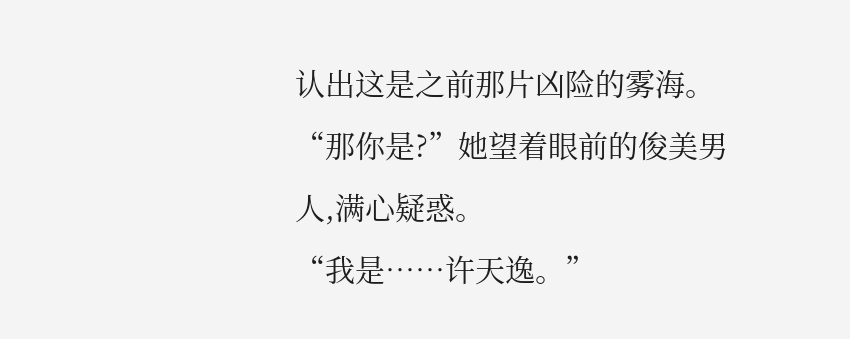认出这是之前那片凶险的雾海。
“那你是?”她望着眼前的俊美男人,满心疑惑。
“我是……许天逸。”